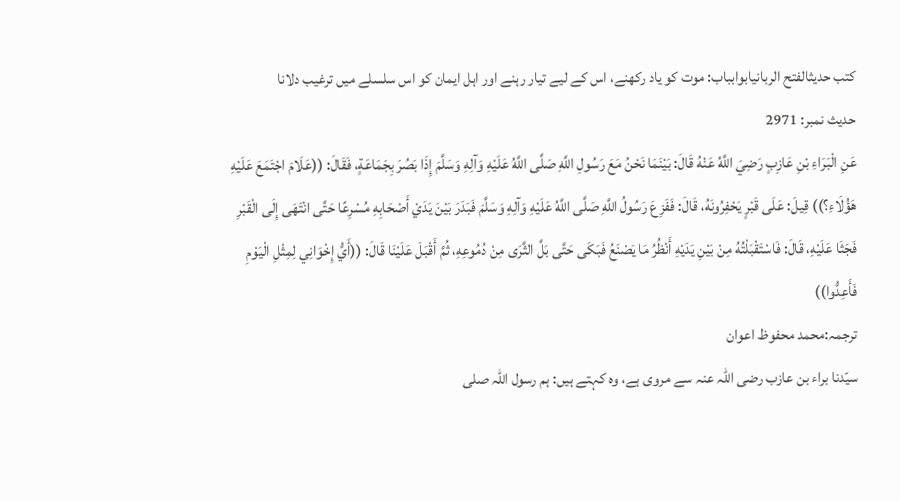کتب حدیثالفتح الربانیابوابباب: موت کو یاد رکھنے، اس کے لیے تیار رہنے اور اہل ایمان کو اس سلسلے میں ترغیب دلانا
حدیث نمبر: 2971
عَنِ الْبَرَاءِ بْنِ عَازِبٍ رَضِيَ اللَّهُ عَنْهُ قَالَ: بَيْنَمَا نَحْنُ مَعَ رَسُولِ اللَّهِ صَلَّى اللَّهُ عَلَيْهِ وَآلِهِ وَسَلَّمَ إِذَا بَصُرَ بِجَمَاعَةٍ، فَقَالَ: ((عَلَامَ اجْتَمَعَ عَلَيْهِ هَؤُلَاءِ؟)) قِيلَ: عَلَى قَبْرٍ يَحْفِرُونَهُ، قَالَ: فَفَزِعَ رَسُولُ اللَّهِ صَلَّى اللَّهُ عَلَيْهِ وَآلِهِ وَسَلَّمَ فَبَدَرَ بَيْنَ يَدَيْ أَصْحَابِهِ مُسْرِعًا حَتَّى انْتَهَى إِلَى الْقَبْرِ فَجَثَا عَلَيْهِ، قَالَ: فَاسْتَقْبَلْتُهُ مِنْ بَيْنِ يَدَيْهِ أَنْظُرُ مَا يَصْنَعُ فَبَكَى حَتَّى بَلَّ الثَّرَى مِنْ دُمُوعِهِ، ثُمَّ أَقْبَلَ عَلَيْنَا قَالَ: ((أَيُّ إِخْوَانِي لِمِثْلِ الْيَوْمِ فَأَعِدُّوا))
ترجمہ:محمد محفوظ اعوان
سیّدنا براء بن عازب رضی اللہ عنہ سے مروی ہے، وہ کہتے ہیں: ہم رسول اللہ صلی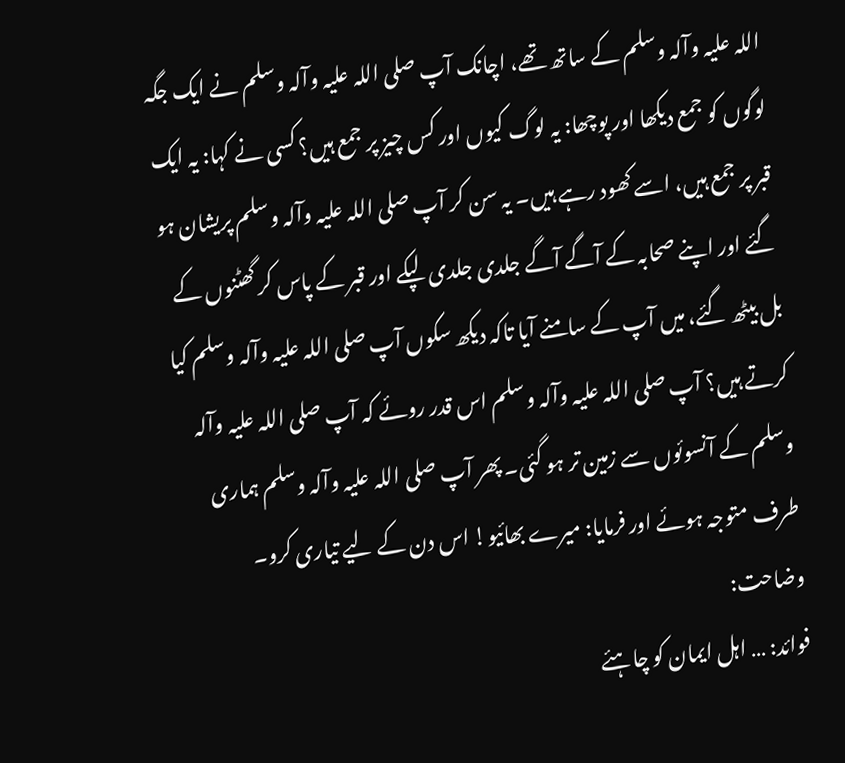اللہ علیہ وآلہ وسلم کے ساتھ تھے، اچانک آپ صلی اللہ علیہ وآلہ وسلم نے ایک جگہ لوگوں کو جمع دیکھا اور پوچھا: یہ لوگ کیوں اور کس چیز پر جمع ہیں؟ کسی نے کہا: یہ ایک قبر پر جمع ہیں، اسے کھود رہے ہیں۔ یہ سن کر آپ صلی اللہ علیہ وآلہ وسلم پریشان ہو گئے اور اپنے صحابہ کے آگے آگے جلدی جلدی لپکے اور قبر کے پاس کر گھٹنوں کے بل بیٹھ گئے، میں آپ کے سامنے آیا تاکہ دیکھ سکوں آپ صلی اللہ علیہ وآلہ وسلم کیا کرتے ہیں؟ آپ صلی اللہ علیہ وآلہ وسلم اس قدر روئے کہ آپ صلی اللہ علیہ وآلہ وسلم کے آنسوئوں سے زمین تر ہو گئی۔ پھر آپ صلی اللہ علیہ وآلہ وسلم ہماری طرف متوجہ ہوئے اور فرمایا: میرے بھائیو! اس دن کے لیے تیاری کرو۔
وضاحت:
فوائد: … اہل ایمان کو چاہئے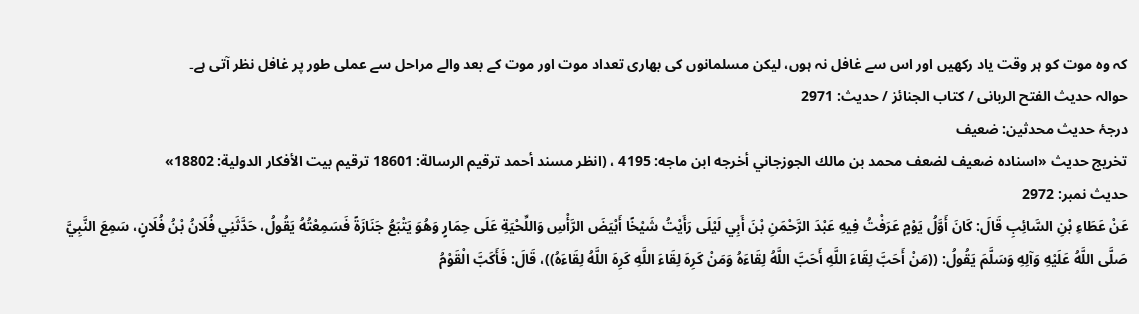کہ وہ موت کو ہر وقت یاد رکھیں اور اس سے غافل نہ ہوں، لیکن مسلمانوں کی بھاری تعداد موت اور موت کے بعد والے مراحل سے عملی طور پر غافل نظر آتی ہے۔
حوالہ حدیث الفتح الربانی / كتاب الجنائز / حدیث: 2971
درجۂ حدیث محدثین: ضعیف
تخریج حدیث «اسناده ضعيف لضعف محمد بن مالك الجوزجاني أخرجه ابن ماجه: 4195 ، (انظر مسند أحمد ترقيم الرسالة: 18601 ترقیم بيت الأفكار الدولية: 18802»
حدیث نمبر: 2972
عَنْ عَطَاءِ بْنِ السَّائِبِ قَالَ: كَانَ أَوَّلُ يَوْمٍ عَرَفْتُ فِيهِ عَبْدَ الرَّحْمَنِ بْنَ أَبِي لَيْلَى رَأَيْتُ شَيْخًا أَبْيَضَ الرَّأْسِ وَاللِّحْيَةِ عَلَى حِمَارٍ وَهُوَ يَتْبَعُ جَنَازَةً فَسَمِعْتُهُ يَقُولُ، حَدَّثَنِي فُلَانُ بْنُ فُلَانٍ، سَمِعَ النَّبِيَّ صَلَّى اللَّهُ عَلَيْهِ وَآلِهِ وَسَلَّمَ يَقُولُ: ((مَنْ أَحَبَّ لِقَاءَ اللَّهِ أَحَبَّ اللَّهُ لِقَاءَهُ وَمَنْ كَرِهَ لِقَاءَ اللَّهِ كَرِهَ اللَّهُ لِقَاءَهُ))، قَالَ: فَأَكَبَّ الْقَوْمُ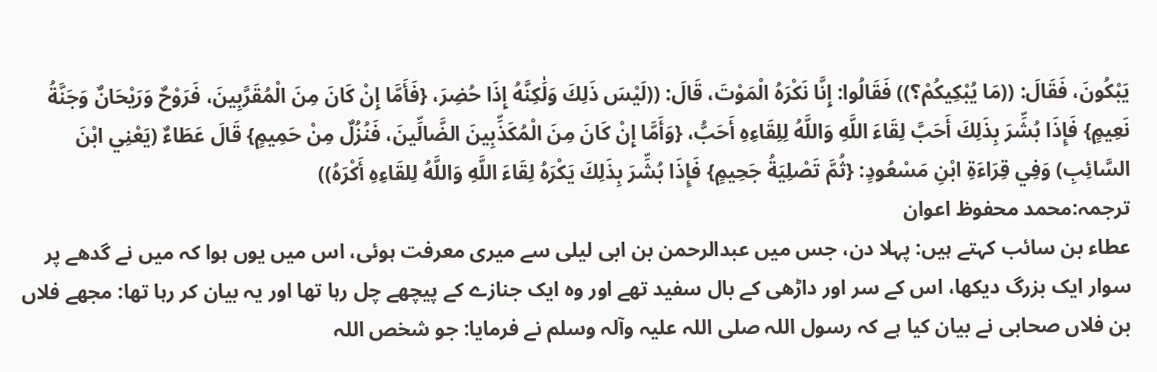يَبْكُونَ، فَقَالَ: ((مَا يُبْكِيكُمْ؟)) فَقَالُوا: إِنَّا نَكْرَهُ الْمَوْتَ، قَالَ: ((لَيْسَ ذَلِكَ وَلَٰكِنَّهُ إِذَا حُضِرَ، {فَأَمَّا إِنْ كَانَ مِنَ الْمُقَرَّبِينَ، فَرَوْحٌ وَرَيْحَانٌ وَجَنَّةُ نَعِيمٍ} فَإِذَا بُشِّرَ بِذَلِكَ أَحَبَّ لِقَاءَ اللَّهِ وَاللَّهُ لِلِقَاءِهِ أَحَبُّ، {وَأَمَّا إِنْ كَانَ مِنَ الْمُكَذِّبِينَ الضَّالِّينَ، فَنُزُلٌ مِنْ حَمِيمٍ} قَالَ عَطَاءٌ (يَعْنِي ابْنَ السَّائِبِ) وَفِي قِرَاءَةِ ابْنِ مَسْعُودٍ: {ثُمَّ تَصْلِيَةُ جَحِيمٍ} فَإِذَا بُشِّرَ بِذَلِكَ يَكْرَهُ لِقَاءَ اللَّهِ وَاللَّهُ لِلقَاءِهِ أَكْرَهُ))
ترجمہ:محمد محفوظ اعوان
عطاء بن سائب کہتے ہیں: پہلا دن، جس میں عبدالرحمن بن ابی لیلی سے میری معرفت ہوئی، اس میں یوں ہوا کہ میں نے گدھے پر سوار ایک بزرگ دیکھا، اس کے سر اور داڑھی کے بال سفید تھے اور وہ ایک جنازے کے پیچھے چل رہا تھا اور یہ بیان کر رہا تھا: مجھے فلاں بن فلاں صحابی نے بیان کیا ہے کہ رسول اللہ صلی اللہ علیہ وآلہ وسلم نے فرمایا: جو شخص اللہ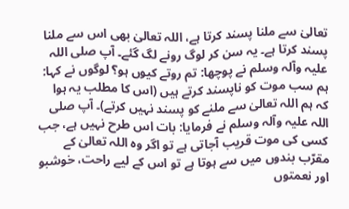تعالیٰ سے ملنا پسند کرتا ہے، اللہ تعالیٰ بھی اس سے ملنا پسند کرتا ہے۔ یہ سن کر لوگ رونے لگ گئے۔ آپ صلی اللہ علیہ وآلہ وسلم نے پوچھا: تم روتے کیوں ہو؟ لوگوں نے کہا: ہم سب موت کو ناپسند کرتے ہیں (اس کا مطلب یہ ہوا کہ ہم اللہ تعالیٰ سے ملنے کو پسند نہیں کرتے)۔ آپ صلی اللہ علیہ وآلہ وسلم نے فرمایا: بات اس طرح نہیں ہے، جب کسی کی موت قریب آجاتی ہے تو اگر وہ اللہ تعالیٰ کے مقرّب بندوں میں سے ہوتا ہے تو اس کے لیے راحت، خوشبو اور نعمتوں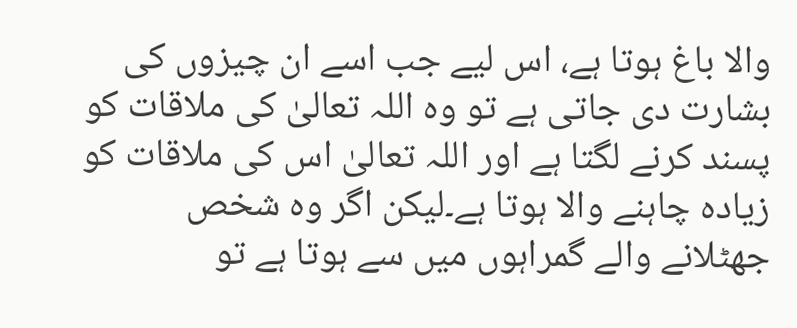والا باغ ہوتا ہے، اس لیے جب اسے ان چیزوں کی بشارت دی جاتی ہے تو وہ اللہ تعالیٰ کی ملاقات کو پسند کرنے لگتا ہے اور اللہ تعالیٰ اس کی ملاقات کو زیادہ چاہنے والا ہوتا ہے۔لیکن اگر وہ شخص جھٹلانے والے گمراہوں میں سے ہوتا ہے تو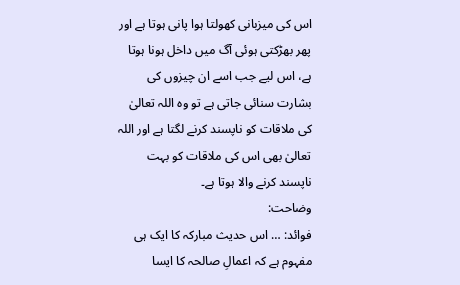اس کی میزبانی کھولتا ہوا پانی ہوتا ہے اور پھر بھڑکتی ہوئی آگ میں داخل ہونا ہوتا ہے، اس لیے جب اسے ان چیزوں کی بشارت سنائی جاتی ہے تو وہ اللہ تعالیٰ کی ملاقات کو ناپسند کرنے لگتا ہے اور اللہ تعالیٰ بھی اس کی ملاقات کو بہت ناپسند کرنے والا ہوتا ہے۔
وضاحت:
فوائد: … اس حدیث مبارکہ کا ایک ہی مفہوم ہے کہ اعمالِ صالحہ کا ایسا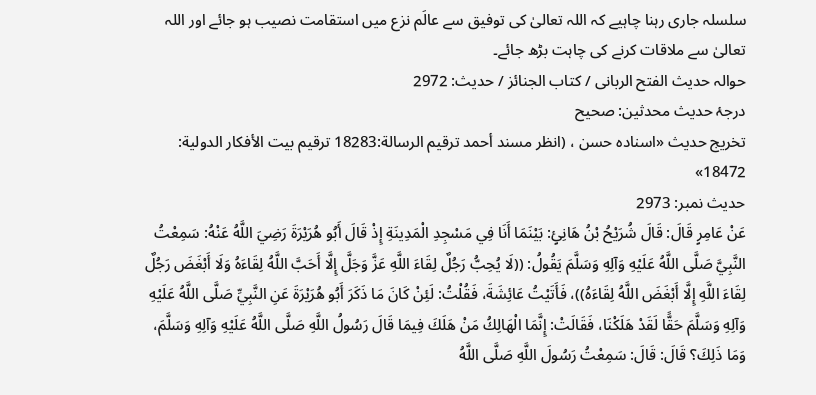سلسلہ جاری رہنا چاہیے کہ اللہ تعالیٰ کی توفیق سے عالَم نزع میں استقامت نصیب ہو جائے اور اللہ تعالیٰ سے ملاقات کرنے کی چاہت بڑھ جائے۔
حوالہ حدیث الفتح الربانی / كتاب الجنائز / حدیث: 2972
درجۂ حدیث محدثین: صحیح
تخریج حدیث «اسناده حسن ، (انظر مسند أحمد ترقيم الرسالة:18283 ترقیم بيت الأفكار الدولية: 18472»
حدیث نمبر: 2973
عَنْ عَامِرٍ قَالَ: قَالَ شُرَيْحُ بْنُ هَانِئٍ: بَيْنَمَا أَنَا فِي مَسْجِدِ الْمَدِينَةِ إِذْ قَالَ أَبُو هُرَيْرَةَ رَضِيَ اللَّهُ عَنْهُ: سَمِعْتُ النَّبِيَّ صَلَّى اللَّهُ عَلَيْهِ وَآلِهِ وَسَلَّمَ يَقُولُ: ((لَا يُحِبُّ رَجُلٌ لِقَاءَ اللَّهِ عَزَّ وَجَلَّ إِلَّا أَحَبَّ اللَّهُ لِقَاءَهُ وَلَا أَبْغَضَ رَجُلٌ لِقَاءَ اللَّهِ إِلَّا أَبْغَضَ اللَّهُ لِقَاءَهُ))، فَأَتَيْتُ عَائِشَةَ، فَقُلْتُ: لَئِنْ كَانَ مَا ذَكَرَ أَبُو هُرَيْرَةَ عَنِ النَّبِيِّ صَلَّى اللَّهُ عَلَيْهِ وَآلِهِ وَسَلَّمَ حَقًّا لَقَدْ هَلَكْنَا، فَقَالَتْ: إِنَّمَا الْهَالِكُ مَنْ هَلَكَ فِيمَا قَالَ رَسُولُ اللَّهِ صَلَّى اللَّهُ عَلَيْهِ وَآلِهِ وَسَلَّمَ، وَمَا ذَلِكَ؟ قَالَ: قَالَ: سَمِعْتُ رَسُولَ اللَّهِ صَلَّى اللَّهُ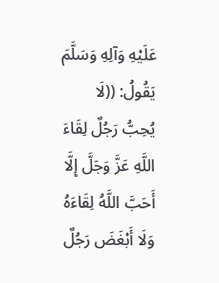عَلَيْهِ وَآلِهِ وَسَلَّمَ يَقُولُ: ((لَا يُحِبُّ رَجُلٌ لِقَاءَ اللَّهِ عَزَّ وَجَلَّ إِلَّا أَحَبَّ اللَّهُ لِقَاءَهُ وَلَا أَبْغَضَ رَجُلٌ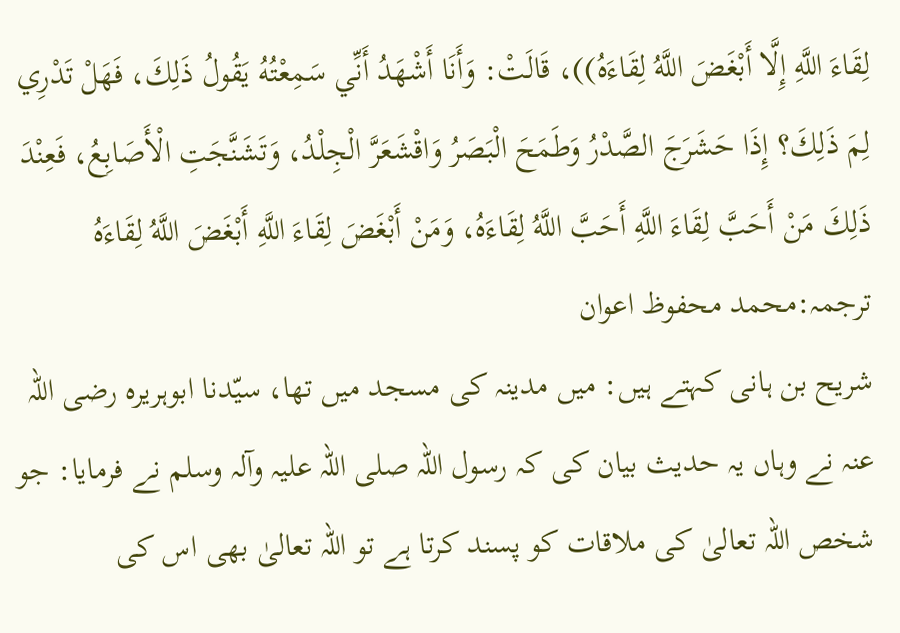لِقَاءَ اللَّهِ إِلَّا أَبْغَضَ اللَّهُ لِقَاءَهُ))، قَالَتْ: وَأَنَا أَشْهَدُ أَنِّي سَمِعْتُهُ يَقُولُ ذَلِكَ، فَهَلْ تَدْرِي لِمَ ذَلِكَ؟ إِذَا حَشَرَجَ الصَّدْرُ وَطَمَحَ الْبَصَرُ وَاقْشَعَرَّ الْجِلْدُ، وَتَشَنَّجَتِ الْأَصَابِعُ، فَعِنْدَ ذَلِكَ مَنْ أَحَبَّ لِقَاءَ اللَّهِ أَحَبَّ اللَّهُ لِقَاءَهُ، وَمَنْ أَبْغَضَ لِقَاءَ اللَّهِ أَبْغَضَ اللَّهُ لِقَاءَهُ
ترجمہ:محمد محفوظ اعوان
شریح بن ہانی کہتے ہیں: میں مدینہ کی مسجد میں تھا، سیّدنا ابوہریرہ رضی اللہ عنہ نے وہاں یہ حدیث بیان کی کہ رسول اللہ صلی اللہ علیہ وآلہ وسلم نے فرمایا: جو شخص اللہ تعالیٰ کی ملاقات کو پسند کرتا ہے تو اللہ تعالیٰ بھی اس کی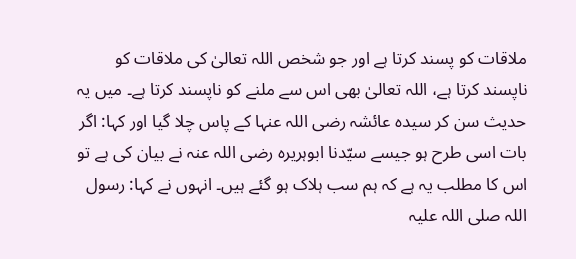ملاقات کو پسند کرتا ہے اور جو شخص اللہ تعالیٰ کی ملاقات کو ناپسند کرتا ہے، اللہ تعالیٰ بھی اس سے ملنے کو ناپسند کرتا ہے۔ میں یہ حدیث سن کر سیدہ عائشہ رضی اللہ عنہا کے پاس چلا گیا اور کہا: اگر بات اسی طرح ہو جیسے سیّدنا ابوہریرہ رضی اللہ عنہ نے بیان کی ہے تو اس کا مطلب یہ ہے کہ ہم سب ہلاک ہو گئے ہیں۔ انہوں نے کہا: رسول اللہ صلی اللہ علیہ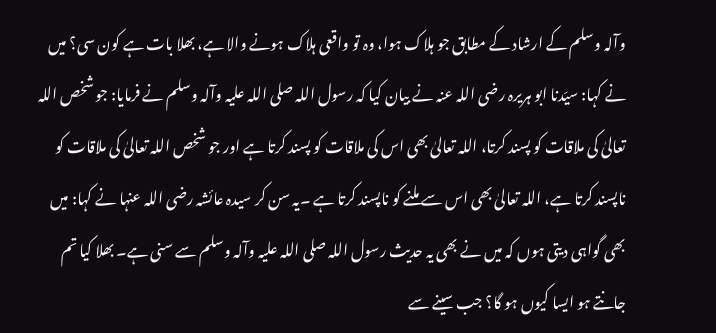وآلہ وسلم کے ارشاد کے مطابق جو ہلاک ہوا، وہ تو واقعی ہلاک ہونے والا ہے، بھلا بات ہے کون سی؟ میں نے کہا: سیّدنا ابو ہریرہ رضی اللہ عنہ نے بیان کیا کہ رسول اللہ صلی اللہ علیہ وآلہ وسلم نے فرمایا: جو شخص اللہ تعالیٰ کی ملاقات کو پسند کرتا، اللہ تعالیٰ بھی اس کی ملاقات کو پسند کرتا ہے اور جو شخص اللہ تعالیٰ کی ملاقات کو ناپسند کرتا ہے، اللہ تعالیٰ بھی اس سے ملنے کو ناپسند کرتا ہے ۔یہ سن کر سیدہ عائشہ رضی اللہ عنہا نے کہا: میں بھی گواہی دیتی ہوں کہ میں نے بھی یہ حدیث رسول اللہ صلی اللہ علیہ وآلہ وسلم سے سنی ہے۔ بھلا کیا تم جانتے ہو ایسا کیوں ہو گا؟ جب سینے سے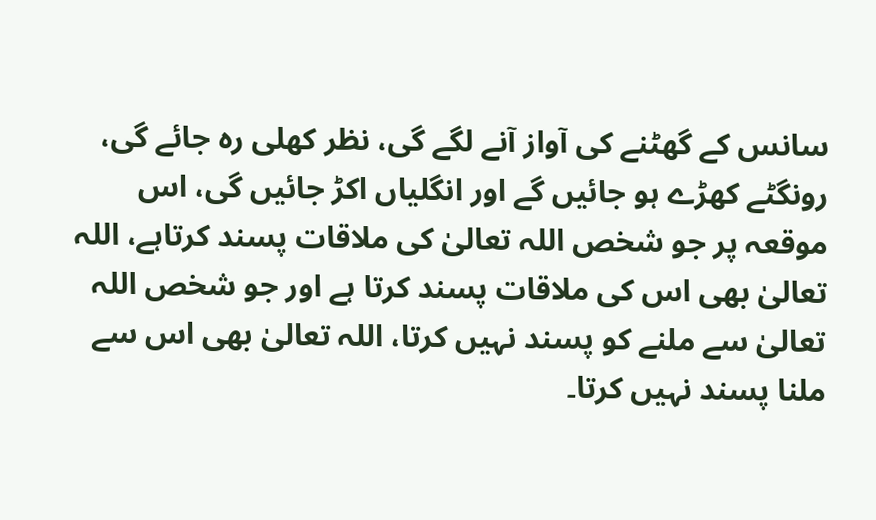سانس کے گھٹنے کی آواز آنے لگے گی، نظر کھلی رہ جائے گی، رونگٹے کھڑے ہو جائیں گے اور انگلیاں اکڑ جائیں گی، اس موقعہ پر جو شخص اللہ تعالیٰ کی ملاقات پسند کرتاہے، اللہ تعالیٰ بھی اس کی ملاقات پسند کرتا ہے اور جو شخص اللہ تعالیٰ سے ملنے کو پسند نہیں کرتا، اللہ تعالیٰ بھی اس سے ملنا پسند نہیں کرتا۔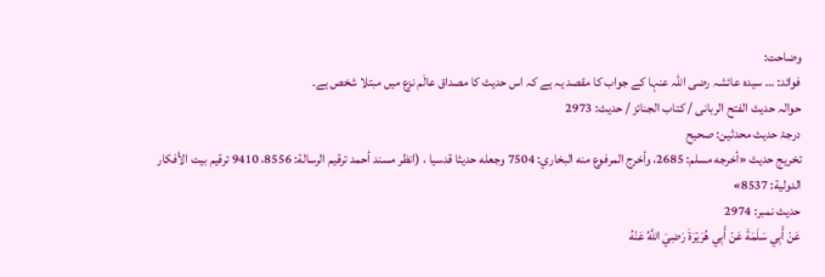وضاحت:
فوائد: … سیدہ عائشہ رضی اللہ عنہا کے جواب کا مقصد یہ ہے کہ اس حدیث کا مصداق عالَم نزع میں مبتلا شخص ہے۔
حوالہ حدیث الفتح الربانی / كتاب الجنائز / حدیث: 2973
درجۂ حدیث محدثین: صحیح
تخریج حدیث «أخرجه مسلم: 2685، وأخرج المرفوع منه البخاري: 7504 وجعله حديثا قدسيا ، (انظر مسند أحمد ترقيم الرسالة: 8556، 9410 ترقیم بيت الأفكار الدولية: 8537»
حدیث نمبر: 2974
عَنْ أَبِي سَلَمَةَ عَنْ أَبِي هُرَيْرَةَ رَضِيَ اللَّهُ عَنْهُ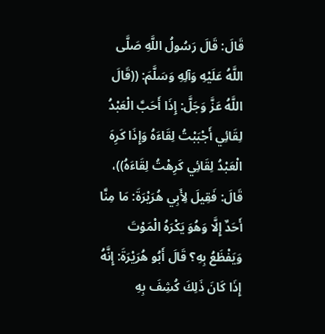قَالَ: قَالَ رَسُولُ اللَّهِ صَلَّى اللَّهُ عَلَيْهِ وَآلِهِ وَسَلَّمَ: ((قَالَ اللَّهُ عَزَّ وَجَلَّ: إِذَا أَحَبَّ الْعَبْدُ لِقَائِي أَجْبَبْتُ لِقَاءَهُ وَإِذَا كَرِهَ الْعَبْدُ لِقَائِي كَرِهْتُ لِقَاءَهُ))، قَالَ: فَقِيلَ لِأَبِي هُرَيْرَةَ: مَا مِنَّا أَحَدٌ إِلَّا وَهُوَ يَكْرَهُ الْمَوْتَ وَيَفْظَعُ بِهِ؟ قَالَ أَبُو هُرَيْرَةَ: إِنَّهُ إِذَا كَانَ ذَلِكَ كُشِفَ بِهِ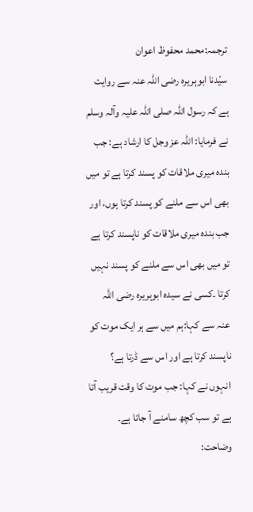ترجمہ:محمد محفوظ اعوان
سیّدنا ابوہریرہ رضی اللہ عنہ سے روایت ہے کہ رسول اللہ صلی اللہ علیہ وآلہ وسلم نے فرمایا: اللہ عز وجل کا ارشاد ہے: جب بندہ میری ملاقات کو پسند کرتا ہے تو میں بھی اس سے ملنے کو پسند کرتا ہوں، اور جب بندہ میری ملاقات کو ناپسند کرتا ہے تو میں بھی اس سے ملنے کو پسند نہیں کرتا ۔کسی نے سیدہ ابوہریرہ رضی اللہ عنہ سے کہا:ہم میں سے ہر ایک موت کو ناپسند کرتا ہے اور اس سے ڈرتا ہے؟ انہوں نے کہا: جب موت کا وقت قریب آتا ہے تو سب کچھ سامنے آ جاتا ہے۔
وضاحت: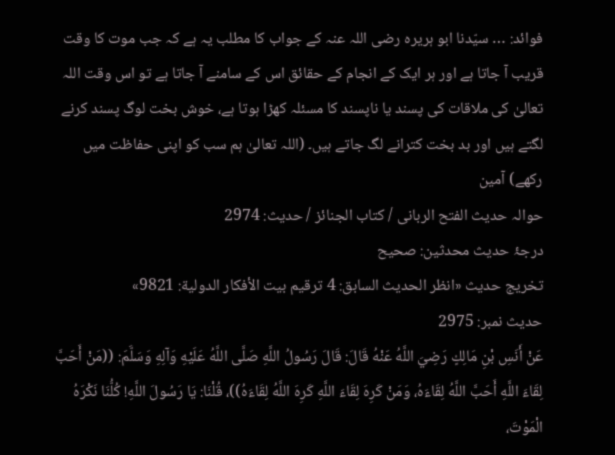فوائد: … سیّدنا ابو ہریرہ رضی اللہ عنہ کے جواب کا مطلب یہ ہے کہ جب موت کا وقت قریب آ جاتا ہے اور ہر ایک کے انجام کے حقائق اس کے سامنے آ جاتا ہے تو اس وقت اللہ تعالیٰ کی ملاقات کی پسند یا ناپسند کا مسئلہ کھڑا ہوتا ہے، خوش بخت لوگ پسند کرنے لگتے ہیں اور بد بخت کترانے لگ جاتے ہیں۔ (اللہ تعالیٰ ہم سب کو اپنی حفاظت میں رکھے) آمین
حوالہ حدیث الفتح الربانی / كتاب الجنائز / حدیث: 2974
درجۂ حدیث محدثین: صحیح
تخریج حدیث «انظر الحديث السابق: 4 ترقیم بيت الأفكار الدولية: 9821»
حدیث نمبر: 2975
عَنْ أَنَسِ بْنِ مَالِكٍ رَضِيَ اللَّهُ عَنْهُ قَالَ: قَالَ رَسُولُ اللَّهِ صَلَّى اللَّهُ عَلَيْهِ وَآلِهِ وَسَلَّمَ: ((مَنْ أَحَبَّ لِقَاءَ اللَّهِ أَحَبَّ اللَّهُ لِقَاءَهُ، وَمَنْ كَرِهَ لِقَاءَ اللَّهِ كَرِهَ اللَّهُ لِقَاءَهُ))، قُلْنَا: يَا رَسُولَ اللَّهِ! كُلُّنَا نَكْرَهُ الْمَوْتَ،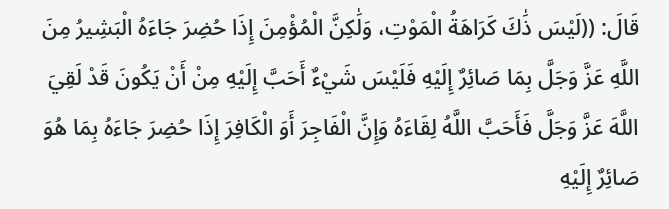قَالَ: ((لَيْسَ ذَٰكَ كَرَاهَةُ الْمَوْتِ، وَلَٰكِنَّ الْمُؤْمِنَ إِذَا حُضِرَ جَاءَهُ الْبَشِيرُ مِنَ اللَّهِ عَزَّ وَجَلَّ بِمَا صَائِرٌ إِلَيْهِ فَلَيْسَ شَيْءٌ أَحَبَّ إِلَيْهِ مِنْ أَنْ يَكُونَ قَدْ لَقِيَ اللَّهَ عَزَّ وَجَلَّ فَأَحَبَّ اللَّهُ لِقَاءَهُ وَإِنَّ الْفَاجِرَ أَوَ الْكَافِرَ إِذَا حُضِرَ جَاءَهُ بِمَا هُوَ صَائِرٌ إِلَيْهِ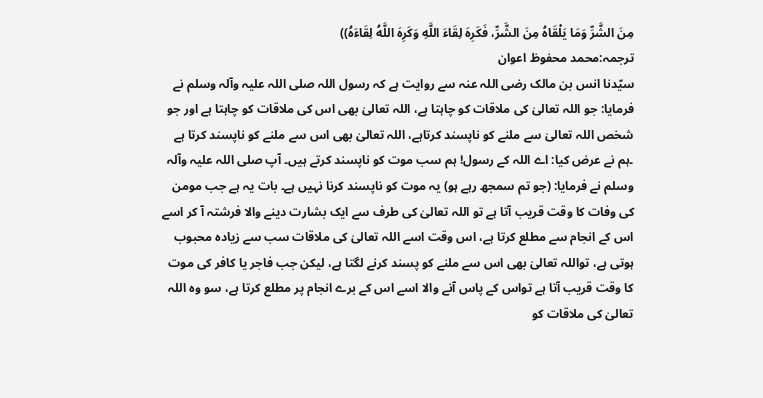مِنَ الشَّرِّ وَمَا يَلْقَاهُ مِنَ الشَّرِّ، فَكَرِهَ لِقَاءَ اللَّهِ وَكَرِهَ اللَّهُ لِقَاءَهُ))
ترجمہ:محمد محفوظ اعوان
سیّدنا انس بن مالک رضی اللہ عنہ سے روایت ہے کہ رسول اللہ صلی اللہ علیہ وآلہ وسلم نے فرمایا: جو اللہ تعالیٰ کی ملاقات کو چاہتا ہے، اللہ تعالیٰ بھی اس کی ملاقات کو چاہتا ہے اور جو شخص اللہ تعالیٰ سے ملنے کو ناپسند کرتاہے، اللہ تعالیٰ بھی اس سے ملنے کو ناپسند کرتا ہے ۔ہم نے عرض کیا: اے اللہ کے رسول! ہم سب موت کو ناپسند کرتے ہیں۔ آپ صلی اللہ علیہ وآلہ وسلم نے فرمایا: (جو تم سمجھ رہے ہو) یہ موت کو ناپسند کرنا نہیں ہے۔ بات یہ ہے جب مومن کی وفات کا وقت قریب آتا ہے تو اللہ تعالیٰ کی طرف سے ایک بشارت دینے والا فرشتہ آ کر اسے اس کے انجام سے مطلع کرتا ہے، اس وقت اسے اللہ تعالیٰ کی ملاقات سب سے زیادہ محبوب ہوتی ہے، تواللہ تعالیٰ بھی اس سے ملنے کو پسند کرنے لگتا ہے، لیکن جب فاجر یا کافر کی موت کا وقت قریب آتا ہے تواس کے پاس آنے والا اسے اس کے برے انجام پر مطلع کرتا ہے، سو وہ اللہ تعالیٰ کی ملاقات کو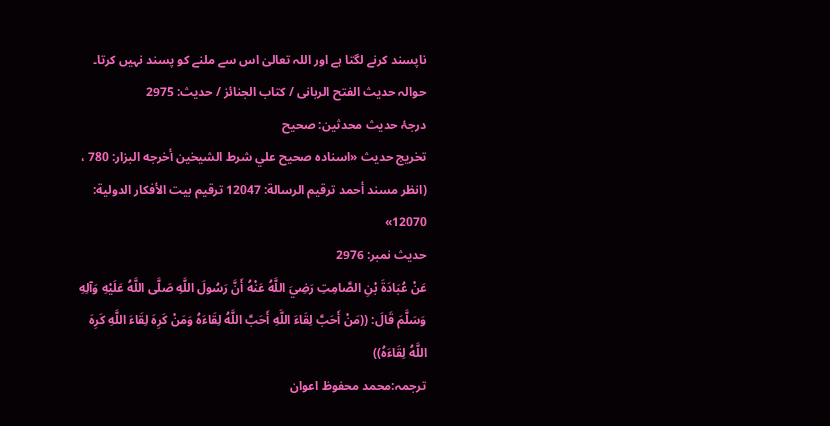ناپسند کرنے لگتا ہے اور اللہ تعالیٰ اس سے ملنے کو پسند نہیں کرتا۔
حوالہ حدیث الفتح الربانی / كتاب الجنائز / حدیث: 2975
درجۂ حدیث محدثین: صحیح
تخریج حدیث «اسناده صحيح علي شرط الشيخين أخرجه البزار: 780 ، (انظر مسند أحمد ترقيم الرسالة: 12047 ترقیم بيت الأفكار الدولية: 12070»
حدیث نمبر: 2976
عَنْ عُبَادَةَ بْنِ الصَّامِتِ رَضِيَ اللَّهُ عَنْهُ أَنَّ رَسُولَ اللَّهِ صَلَّى اللَّهُ عَلَيْهِ وَآلِهِ وَسَلَّمَ قَالَ: ((مَنْ أَحَبَّ لِقَاءَ اللَّهِ أَحَبَّ اللَّهُ لِقَاءَهُ وَمَنْ كَرِهَ لِقَاءَ اللَّهِ كَرِهَ اللَّهُ لِقَاءَهُ))
ترجمہ:محمد محفوظ اعوان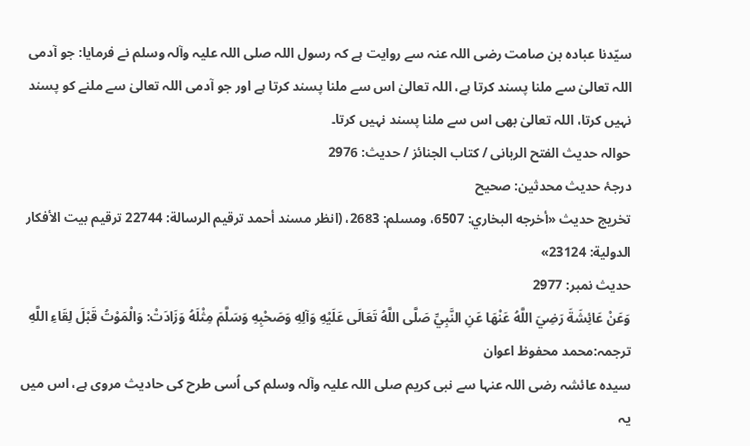سیّدنا عبادہ بن صامت رضی اللہ عنہ سے روایت ہے کہ رسول اللہ صلی اللہ علیہ وآلہ وسلم نے فرمایا: جو آدمی اللہ تعالیٰ سے ملنا پسند کرتا ہے، اللہ تعالیٰ اس سے ملنا پسند کرتا ہے اور جو آدمی اللہ تعالیٰ سے ملنے کو پسند نہیں کرتا، اللہ تعالیٰ بھی اس سے ملنا پسند نہیں کرتا۔
حوالہ حدیث الفتح الربانی / كتاب الجنائز / حدیث: 2976
درجۂ حدیث محدثین: صحیح
تخریج حدیث «أخرجه البخاري: 6507، ومسلم: 2683، (انظر مسند أحمد ترقيم الرسالة: 22744 ترقیم بيت الأفكار الدولية: 23124»
حدیث نمبر: 2977
وَعَنْ عَائِشَةَ رَضِيَ اللَّهُ عَنْهَا عَنِ النَّبِيِّ صَلَّى اللَّهُ تَعَالَى عَلَيْهِ وَآلِهِ وَصَحْبِهِ وَسَلَّمَ مِثْلَهُ وَزَادَتْ: وَالْمَوْتُ قَبْلَ لِقَاءِ اللَّهِ
ترجمہ:محمد محفوظ اعوان
سیدہ عائشہ رضی اللہ عنہا سے نبی کریم صلی اللہ علیہ وآلہ وسلم کی اُسی طرح کی حادیث مروی ہے، اس میں یہ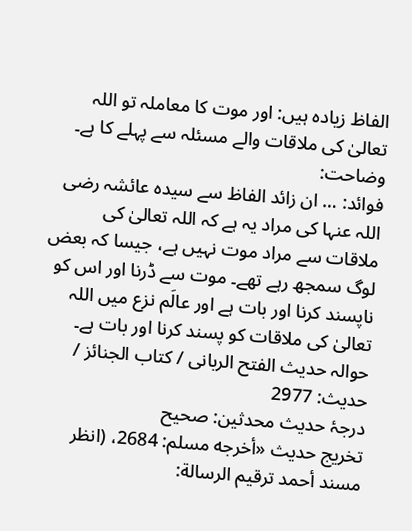الفاظ زیادہ ہیں: اور موت کا معاملہ تو اللہ تعالیٰ کی ملاقات والے مسئلہ سے پہلے کا ہے۔
وضاحت:
فوائد: … ان زائد الفاظ سے سیدہ عائشہ رضی اللہ عنہا کی مراد یہ ہے کہ اللہ تعالیٰ کی ملاقات سے مراد موت نہیں ہے، جیسا کہ بعض لوگ سمجھ رہے تھے۔ موت سے ڈرنا اور اس کو ناپسند کرنا اور بات ہے اور عالَم نزع میں اللہ تعالیٰ کی ملاقات کو پسند کرنا اور بات ہے۔
حوالہ حدیث الفتح الربانی / كتاب الجنائز / حدیث: 2977
درجۂ حدیث محدثین: صحیح
تخریج حدیث «أخرجه مسلم: 2684، (انظر مسند أحمد ترقيم الرسالة: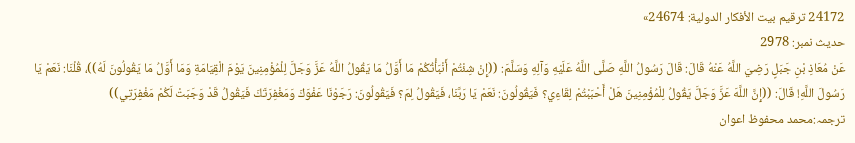24172 ترقیم بيت الأفكار الدولية: 24674»
حدیث نمبر: 2978
عَنْ مُعَاذِ بْنِ جَبَلٍ رَضِيَ اللَّهُ عَنْهُ قَالَ: قَالَ رَسُولُ اللَّهِ صَلَّى اللَّهُ عَلَيْهِ وَآلِهِ وَسَلَّمَ: ((إِنْ شِئْتُمْ أَنْبَأْتُكُمْ مَا أَوَّلُ مَا يَقُولُ اللَّهُ عَزَّ وَجَلَّ لِلْمُؤْمِنِينَ يَوْمَ الْقِيَامَةِ وَمَا أَوَّلُ مَا يَقُولُونَ لَهُ))، قُلْنَا: نَعَمْ يَا رَسُولَ اللَّهِ! قَالَ: ((إِنَّ اللَّهَ عَزَّ وَجَلَّ يَقُولُ لِلْمُؤْمِنِينَ هَلْ أَحْبَبْتُمْ لِقَاءِي؟ فَيَقُولُونَ: نَعَمْ يَا رَبَّنَا، فَيَقُولُ لِمَ؟ فَيَقُولُونَ: رَجَوْنَا عَفْوَكَ وَمَغْفِرَتَكَ فَيَقُولُ قَدْ وَجَبَتْ لَكُمْ مَغْفِرَتِي))
ترجمہ:محمد محفوظ اعوان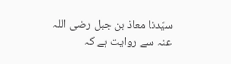سیّدنا معاذ بن جبل رضی اللہ عنہ سے روایت ہے کہ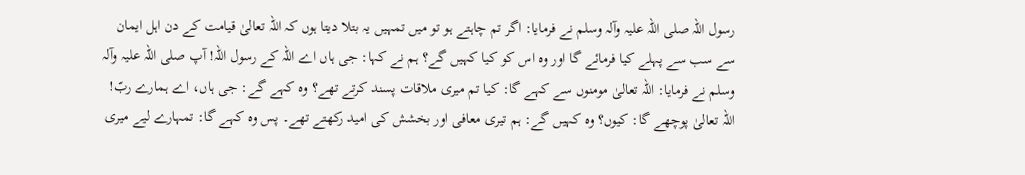رسول اللہ صلی اللہ علیہ وآلہ وسلم نے فرمایا: اگر تم چاہتے ہو تو میں تمہیں یہ بتلا دیتا ہوں کہ اللہ تعالیٰ قیامت کے دن اہل ایمان سے سب سے پہلے کیا فرمائے گا اور وہ اس کو کیا کہیں گے؟ ہم نے کہا: جی ہاں اے اللہ کے رسول اللہ! آپ صلی اللہ علیہ وآلہ وسلم نے فرمایا: اللہ تعالیٰ مومنوں سے کہے گا: کیا تم میری ملاقات پسند کرتے تھے؟ وہ کہے گے: جی ہاں، اے ہمارے ربّ! اللہ تعالیٰ پوچھے گا: کیوں؟ وہ کہیں گے: ہم تیری معافی اور بخشش کی امید رکھتے تھے۔ پس وہ کہے گا: تمہارے لیے میری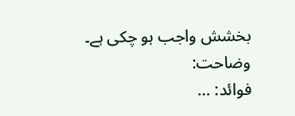بخشش واجب ہو چکی ہے۔
وضاحت:
فوائد: …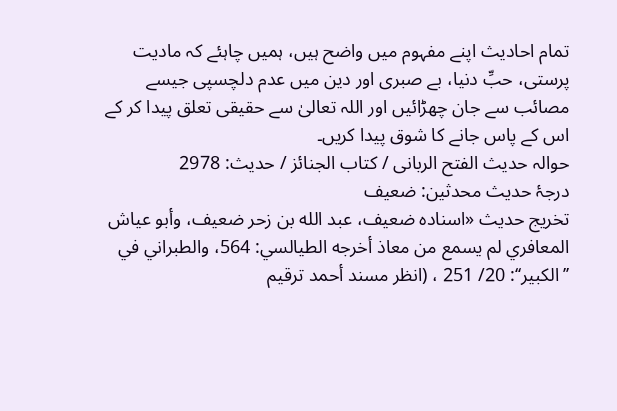تمام احادیث اپنے مفہوم میں واضح ہیں، ہمیں چاہئے کہ مادیت پرستی، حبِّ دنیا، بے صبری اور دین میں عدم دلچسپی جیسے مصائب سے جان چھڑائیں اور اللہ تعالیٰ سے حقیقی تعلق پیدا کر کے اس کے پاس جانے کا شوق پیدا کریں۔
حوالہ حدیث الفتح الربانی / كتاب الجنائز / حدیث: 2978
درجۂ حدیث محدثین: ضعیف
تخریج حدیث «اسناده ضعيف، عبد الله بن زحر ضعيف، وأبو عياش المعافري لم يسمع من معاذ أخرجه الطيالسي: 564، والطبراني في ’’الكبير‘‘: 20/ 251 ، (انظر مسند أحمد ترقيم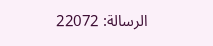الرسالة: 22072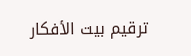ترقیم بيت الأفكار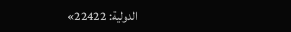الدولية: 22422»